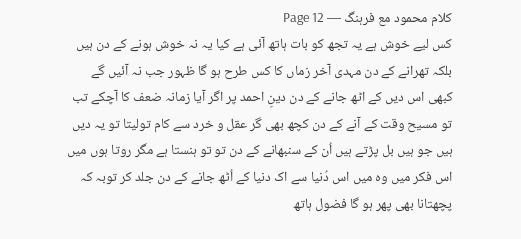کلام محمود مع فرہنگ — Page 12
کس لیے خوش ہے یہ تجھ کو بات ہاتھ آئی ہے کیا یہ نہ خوش ہونے کے دن ہیں بلکہ تھرانے کے دن مہدی آخر زماں کا کس طرح ہو گا ظہور جب نہ آئیں گے کبھی اس دیں کے اٹھ جانے کے دن دینِ احمد پر اگر آیا زمانہ ضعف کا آچکے تب تو مسیح وقت کے آنے کے دن کچھ بھی گر عقل و خرد سے کام تولیتا تو یہ دیں ہیں جو ہیں بل پڑتے ہیں اُن کے سنبھانے کے دن تو تو ہنستا ہے مگر روتا ہوں میں اس فکر میں وہ میں اس دُنیا سے اک دنیا کے اُٹھ جانے کے دن جلد کر توبہ کہ پچھتانا بھی پھر ہو گا فضول ہاتھ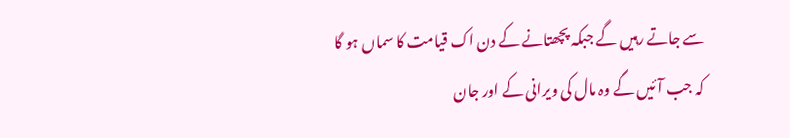سے جاتے رہیں گے جبکہ پچھتانے کے دن اک قیامت کا سماں ہو گا کہ جب آئیں گے وہ مال کی ویرانی کے اور جان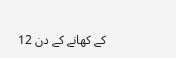کے کھانے کے دن 12